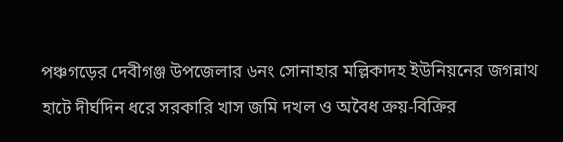পঞ্চগড়ের দেবীগঞ্জ উপজেলার ৬নং সোনাহার মল্লিকাদহ ইউনিয়নের জগন্নাথ হাটে দীর্ঘদিন ধরে সরকারি খাস জমি দখল ও অবৈধ ক্রয়-বিক্রির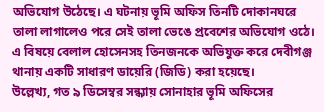অভিযোগ উঠেছে। এ ঘটনায় ভূমি অফিস তিনটি দোকানঘরে তালা লাগালেও পরে সেই তালা ভেঙে প্রবেশের অভিযোগ ওঠে। এ বিষয়ে বেলাল হোসেনসহ তিনজনকে অভিযুক্ত করে দেবীগঞ্জ থানায় একটি সাধারণ ডায়েরি (জিডি) করা হয়েছে।
উল্লেখ্য, গত ৯ ডিসেম্বর সন্ধ্যায় সোনাহার ভূমি অফিসের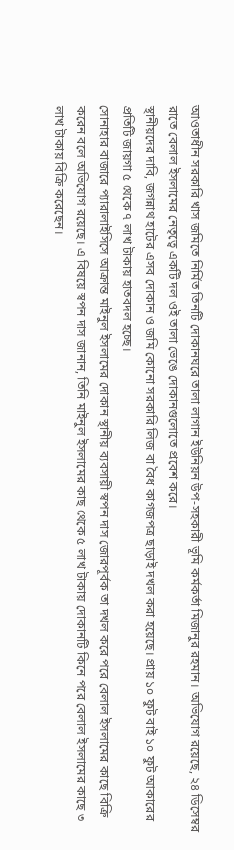আওতাধীন সরকারি খাস জমিতে নির্মিত তিনটি দোকানঘরে তালা লাগান ইউনিয়ন উপ-সহকারী ভূমি কর্মকর্তা মিজানুর রহমান। অভিযোগ রয়েছে, ২৪ ডিসেম্বর রাতে বেলাল ইসলামের নেতৃত্বে একটি দল ওই তালা ভেঙে দোকানগুলোতে প্রবেশ করে।
স্থানীয়দের দাবি, জগন্নাথ হাটের এসব দোকান ও জমি কোনো সরকারি লিজ বা বৈধ কাগজপত্র ছাড়াই দখল করা হয়েছে। প্রায় ১০ ফুট বাই ১০ ফুট আকারের প্রতিটি জায়গা ৫ থেকে ৭ লাখ টাকায় হাতবদল হচ্ছে।
সোনাহার বাজারে প্যারালাইসিসে আক্রান্ত মাইনুল ইসলামের দোকান স্থানীয় ব্যবসায়ী স্বপন দাস জোরপূর্বক তা দখল করে পরে বেলাল ইসলামের কাছে বিক্রি করেন বলে অভিযোগ রয়েছে। এ বিষয়ে স্বপন দাস জানান, তিনি মাইনুল ইসলামের কাছ থেকে ৫ লাখ টাকায় দোকানটি কিনে পরে বেলাল ইসলামের কাছে ৩ লাখ টাকায় বিক্রি করেছেন।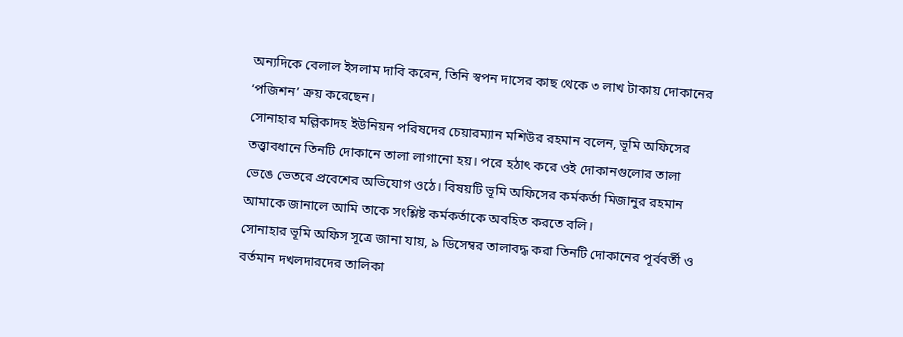অন্যদিকে বেলাল ইসলাম দাবি করেন, তিনি স্বপন দাসের কাছ থেকে ৩ লাখ টাকায় দোকানের ‘পজিশন’ ক্রয় করেছেন।
সোনাহার মল্লিকাদহ ইউনিয়ন পরিষদের চেয়ারম্যান মশিউর রহমান বলেন, ভূমি অফিসের তত্ত্বাবধানে তিনটি দোকানে তালা লাগানো হয়। পরে হঠাৎ করে ওই দোকানগুলোর তালা ভেঙে ভেতরে প্রবেশের অভিযোগ ওঠে। বিষয়টি ভূমি অফিসের কর্মকর্তা মিজানুর রহমান আমাকে জানালে আমি তাকে সংশ্লিষ্ট কর্মকর্তাকে অবহিত করতে বলি।
সোনাহার ভূমি অফিস সূত্রে জানা যায়, ৯ ডিসেম্বর তালাবদ্ধ করা তিনটি দোকানের পূর্ববর্তী ও বর্তমান দখলদারদের তালিকা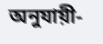অনুযায়ী-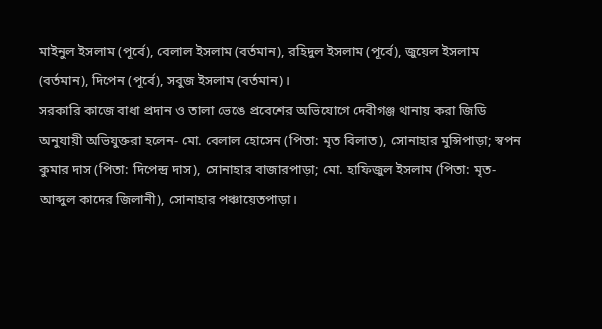মাইনুল ইসলাম (পূর্বে), বেলাল ইসলাম (বর্তমান), রহিদুল ইসলাম (পূর্বে), জুয়েল ইসলাম (বর্তমান), দিপেন (পূর্বে), সবুজ ইসলাম (বর্তমান)।
সরকারি কাজে বাধা প্রদান ও তালা ভেঙে প্রবেশের অভিযোগে দেবীগঞ্জ থানায় করা জিডি অনুযায়ী অভিযুক্তরা হলেন- মো. বেলাল হোসেন (পিতা: মৃত বিলাত), সোনাহার মুন্সিপাড়া; স্বপন কুমার দাস (পিতা: দিপেন্দ্র দাস), সোনাহার বাজারপাড়া; মো. হাফিজুল ইসলাম (পিতা: মৃত- আব্দুল কাদের জিলানী), সোনাহার পঞ্চায়েতপাড়া।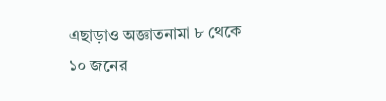এছাড়াও অজ্ঞাতনামা ৮ থেকে ১০ জনের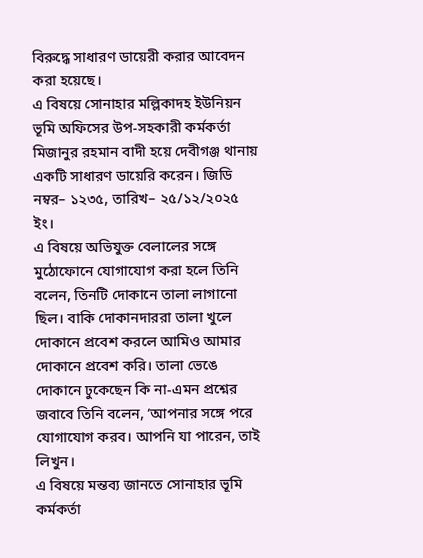বিরুদ্ধে সাধারণ ডায়েরী করার আবেদন করা হয়েছে।
এ বিষয়ে সোনাহার মল্লিকাদহ ইউনিয়ন ভূমি অফিসের উপ-সহকারী কর্মকর্তা মিজানুর রহমান বাদী হয়ে দেবীগঞ্জ থানায় একটি সাধারণ ডায়েরি করেন। জিডি নম্বর– ১২৩৫, তারিখ– ২৫/১২/২০২৫ ইং।
এ বিষয়ে অভিযুক্ত বেলালের সঙ্গে মুঠোফোনে যোগাযোগ করা হলে তিনি বলেন, তিনটি দোকানে তালা লাগানো ছিল। বাকি দোকানদাররা তালা খুলে দোকানে প্রবেশ করলে আমিও আমার দোকানে প্রবেশ করি। তালা ভেঙে দোকানে ঢুকেছেন কি না-এমন প্রশ্নের জবাবে তিনি বলেন, ‘আপনার সঙ্গে পরে যোগাযোগ করব। আপনি যা পারেন, তাই লিখুন।
এ বিষয়ে মন্তব্য জানতে সোনাহার ভূমি কর্মকর্তা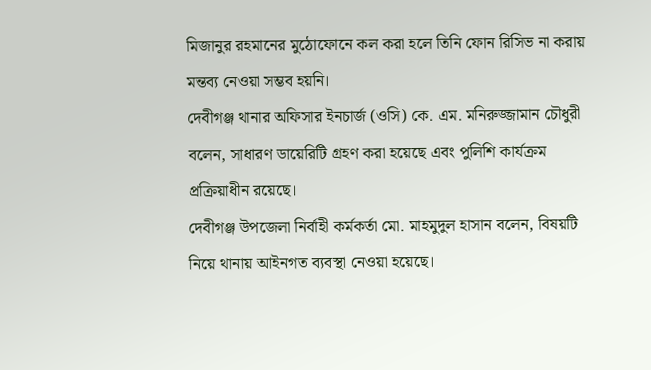মিজানুর রহমানের মুঠোফোনে কল করা হলে তিনি ফোন রিসিভ না করায় মন্তব্য নেওয়া সম্ভব হয়নি।
দেবীগঞ্জ থানার অফিসার ইনচার্জ (ওসি) কে. এম. মনিরুজ্জামান চৌধুরী বলেন, সাধারণ ডায়েরিটি গ্রহণ করা হয়েছে এবং পুলিশি কার্যক্রম প্রক্রিয়াধীন রয়েছে।
দেবীগঞ্জ উপজেলা নির্বাহী কর্মকর্তা মো. মাহমুদুল হাসান বলেন, বিষয়টি নিয়ে থানায় আইনগত ব্যবস্থা নেওয়া হয়েছে।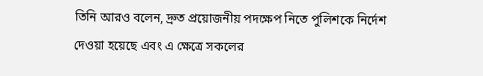তিনি আরও বলেন, দ্রুত প্রয়োজনীয় পদক্ষেপ নিতে পুলিশকে নির্দেশ দেওয়া হয়েছে এবং এ ক্ষেত্রে সকলের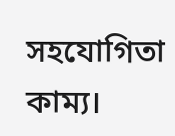সহযোগিতা কাম্য।